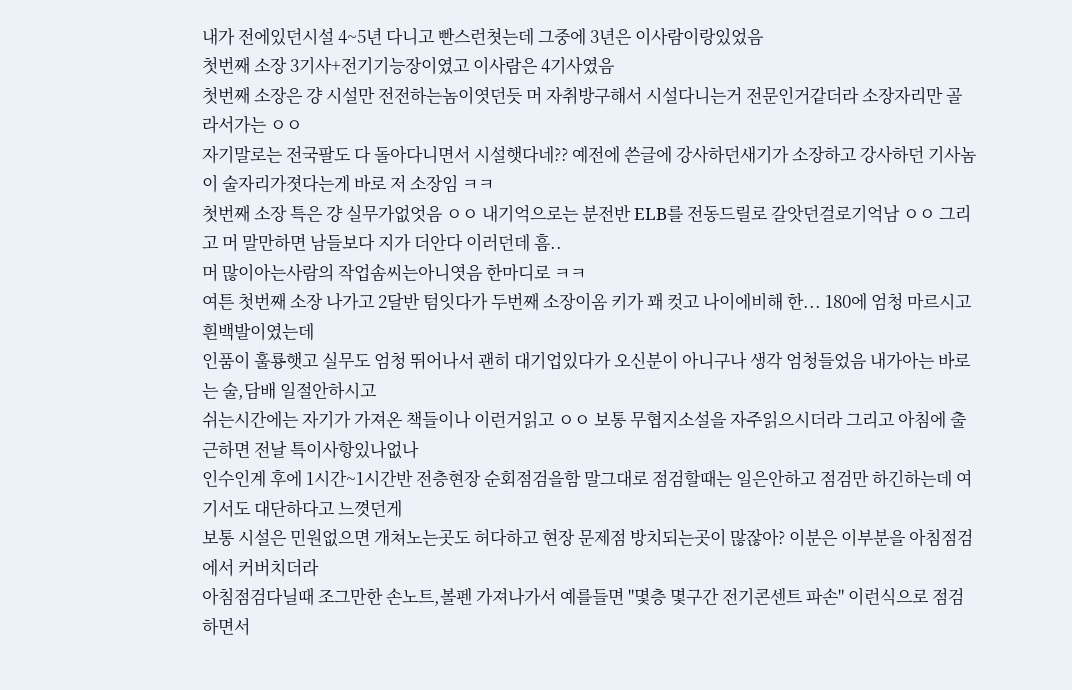내가 전에있던시설 4~5년 다니고 빤스런쳣는데 그중에 3년은 이사람이랑있었음
첫번째 소장 3기사+전기기능장이였고 이사람은 4기사였음
첫번째 소장은 걍 시설만 전전하는놈이엿던듯 머 자취방구해서 시설다니는거 전문인거같더라 소장자리만 골라서가는 ㅇㅇ
자기말로는 전국팔도 다 돌아다니면서 시설햇다네?? 예전에 쓴글에 강사하던새기가 소장하고 강사하던 기사놈이 술자리가졋다는게 바로 저 소장임 ㅋㅋ
첫번째 소장 특은 걍 실무가없엇음 ㅇㅇ 내기억으로는 분전반 ELB를 전동드릴로 갈앗던걸로기억남 ㅇㅇ 그리고 머 말만하면 남들보다 지가 더안다 이러던데 흠..
머 많이아는사람의 작업솜씨는아니엿음 한마디로 ㅋㅋ
여튼 첫번째 소장 나가고 2달반 텀잇다가 두번째 소장이옴 키가 꽤 컷고 나이에비해 한... 180에 엄청 마르시고 흰백발이였는데
인품이 훌룡햇고 실무도 엄청 뛰어나서 괜히 대기업있다가 오신분이 아니구나 생각 엄청들었음 내가아는 바로는 술,담배 일절안하시고
쉬는시간에는 자기가 가져온 책들이나 이런거읽고 ㅇㅇ 보통 무협지소설을 자주읽으시더라 그리고 아침에 출근하면 전날 특이사항있나없나
인수인계 후에 1시간~1시간반 전층현장 순회점검을함 말그대로 점검할때는 일은안하고 점검만 하긴하는데 여기서도 대단하다고 느꼇던게
보통 시설은 민원없으면 개쳐노는곳도 허다하고 현장 문제점 방치되는곳이 많잖아? 이분은 이부분을 아침점검에서 커버치더라
아침점검다닐때 조그만한 손노트,볼펜 가져나가서 예를들면 "몇층 몇구간 전기콘센트 파손" 이런식으로 점검하면서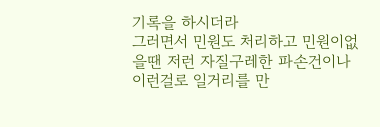기록을 하시더라
그러면서 민원도 처리하고 민원이없을땐 저런 자질구레한 파손건이나 이런걸로 일거리를 만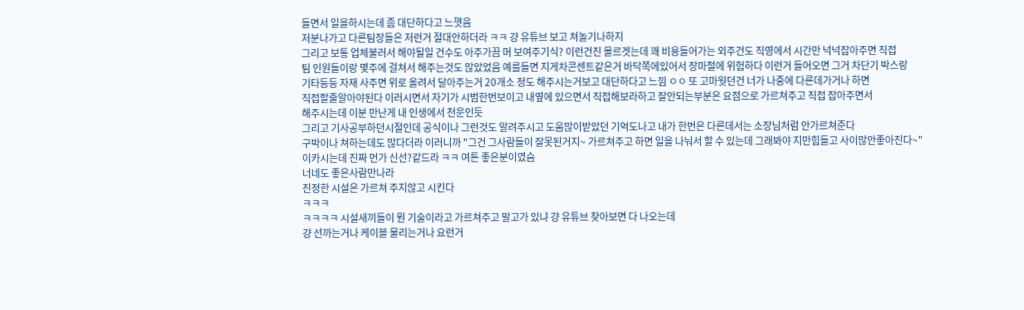들면서 일을하시는데 좀 대단하다고 느꼇음
저분나가고 다른팀장들은 저런거 절대안하더라 ㅋㅋ 걍 유튜브 보고 쳐놀기나하지
그리고 보통 업체불러서 해야될일 건수도 아주가끔 머 보여주기식? 이런건진 몰르겟는데 꽤 비용들어가는 외주건도 직영에서 시간만 넉넉잡아주면 직접
팀 인원들이랑 몇주에 걸쳐서 해주는것도 많았었음 예를들면 지게차콘센트같은거 바닥쪽에있어서 장마철에 위험하다 이런거 들어오면 그거 차단기 박스랑
기타등등 자재 사주면 위로 올려서 달아주는거 20개소 정도 해주시는거보고 대단하다고 느낌 ㅇㅇ 또 고마웟던건 너가 나중에 다른데가거나 하면
직접할줄알아야된다 이러시면서 자기가 시범한번보이고 내옆에 있으면서 직접해보라하고 잘안되는부분은 요점으로 가르쳐주고 직접 잡아주면서
해주시는데 이분 만난게 내 인생에서 천운인듯
그리고 기사공부하던시절인데 공식이나 그런것도 알려주시고 도움많이받았던 기억도나고 내가 한번은 다른데서는 소장님처럼 안가르쳐준다
구박이나 쳐하는데도 많다더라 이러니까 "그건 그사람들이 잘못된거지~ 가르쳐주고 하면 일을 나눠서 할 수 있는데 그래봐야 지만힘들고 사이많안좋아진다~"
이카시는데 진짜 먼가 신선?같드라 ㅋㅋ 여튼 좋은분이였슴
너네도 좋은사람만나라
진정한 시설은 가르쳐 주지않고 시킨다
ㅋㅋㅋ
ㅋㅋㅋㅋ 시설새끼들이 뭔 기술이라고 가르쳐주고 말고가 있냐 걍 유튜브 찾아보면 다 나오는데
걍 선까는거나 케이블 물리는거나 요런거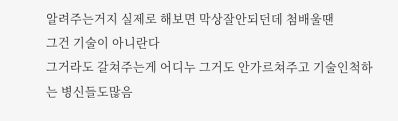알려주는거지 실제로 해보면 막상잘안되던데 첨배울땐
그건 기술이 아니란다
그거라도 갈쳐주는게 어디누 그거도 안가르쳐주고 기술인척하는 병신들도많음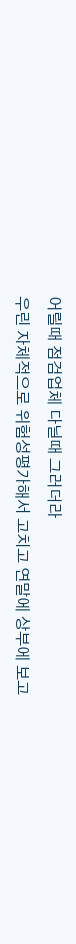어릴때 점검업체 다닐때 그러더라
우린 자체적으로 위험성평가해서 고치고 연말에 상부에 보고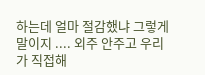하는데 얼마 절감했냐 그렇게 말이지 .... 외주 안주고 우리가 직접해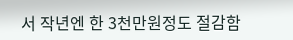서 작년엔 한 3천만원정도 절감함